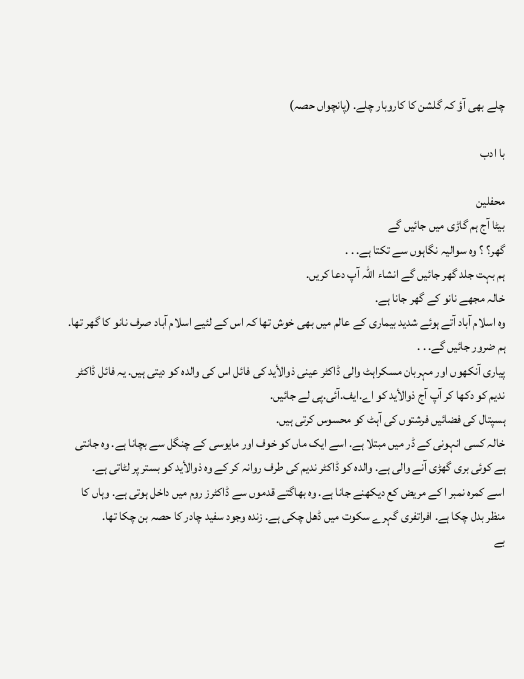چلے بھی آؤ کہ گلشن کا کاروبار چلے. (پانچواں حصہ)

با ادب

محفلین
بیٹا آج ہم گاڑی میں جائیں گے
گھر؟ ؟ وہ سوالیہ نگاہوں سے تکتا ہے. . .
ہم بہت جلد گھر جائیں گے انشاء اللہ آپ دعا کریں.
خالہ مجھے نانو کے گھر جانا ہے.
وہ اسلام آباد آتے ہوئے شدید بیماری کے عالم میں بھی خوش تھا کہ اس کے لئیے اسلام آباد صرف نانو کا گھر تھا.
ہم ضرور جائیں گے. . .
پیاری آنکھوں اور مہربان مسکراہٹ والی ڈاکٹر عینی ذوالأید کی فائل اس کی والدہ کو دیتی ہیں. یہ فائل ڈاکٹر ندیم کو دکھا کر آپ آج ذوالأید کو اے.ایف.آئی.پی لے جائیں.
ہسپتال کی فضائیں فرشتوں کی آہٹ کو محسوس کرتی ہیں.
خالہ کسی انہونی کے ڈر میں مبتلا ہے. اسے ایک ماں کو خوف اور مایوسی کے چنگل سے بچانا ہے. وہ جانتی ہے کوئی بری گھڑی آنے والی ہے. والدہ کو ڈاکٹر ندیم کی طرف روانہ کر کے وہ ذوالأید کو بستر پر لٹاتی ہے.
اسے کمرہ نمبر ا کے مریض کع دیکھنے جانا ہے. وہ بھاگتے قدموں سے ڈاکٹرز روم میں داخل ہوتی ہے. وہاں کا منظر بدل چکا ہے. افراتفری گہرے سکوت میں ڈھل چکی ہے. زندہ وجود سفید چادر کا حصہ بن چکا تھا.
بے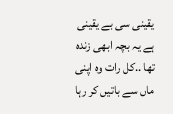یقینی سی بے یقینی ہے یہ بچہ ابھی زندہ تھا ..کل رات وہ اپنی ماں سے باتیں کر رہا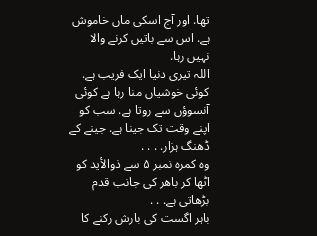تھا. اور آج اسکی ماں خاموش ہے. اس سے باتیں کرنے والا نہیں رہا.
اللہ تیری دنیا ایک فریب ہے. کوئی خوشیاں منا رہا ہے کوئی آنسوؤں سے روتا ہے. سب کو اپنے وقت تک جینا ہے. جینے کے ڈھنگ ہزار. . . .
وہ کمرہ نمبر ۵ سے ذوالأید کو اٹھا کر باھر کی جانب قدم بڑھاتی ہے. . .
باہر اگست کی بارش رکنے کا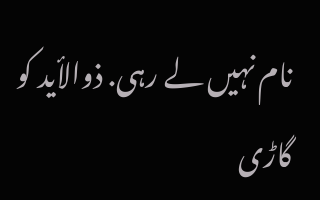نام نہیں لے رہی. ذوالأید کو گاڑی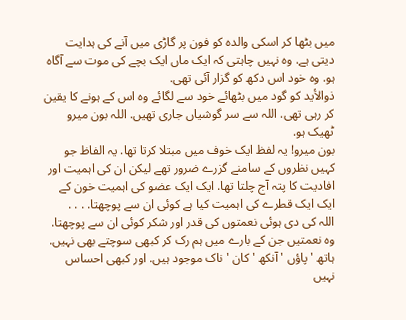میں بٹھا کر اسکی والدہ کو فون پر گاڑی میں آنے کی ہدایت دیتی ہے. وہ نہیں چاہتی کہ ایک ماں ایک بچے کی موت سے آگاہ ہو. وہ خود اس دکھ کو گزار آئی تھی.
ذوالأید کو گود میں بٹھائے خود سے لگائے وہ اس کے ہونے کا یقین کر رہی تھی. اللہ سے سر گوشیاں جاری تھیں. اللہ بون میرو ٹھیک ہو.
بون میرو! یہ لفظ ایک خوف میں مبتلا کرتا تھا. یہ الفاظ جو کہیں نظروں کے سامنے گزرے ضرور تھے لیکن ان کی اہمیت اور افادیت کا پتہ آج چلتا تھا. ایک ایک عضو کی اہمیت خون کے ایک ایک قطرے کی اہمیت کیا ہے کوئی ان سے پوچھتا. . . .
اللہ کی دی ہوئی نعمتوں کی قدر اور شکر کوئی ان سے پوچھتا. وہ نعمتیں جن کے بارے میں ہم رک کر کبھی سوچتے بھی نہیں. ہاتھ ' پاؤں ' آنکھ ' کان ' ناک موجود ہیں. اور کبھی احساس نہیں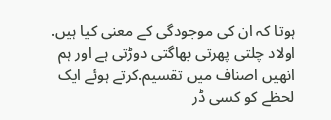ہوتا کہ ان کی موجودگی کے معنی کیا ہیں.
اولاد چلتی پھرتی بھاگتی دوڑتی ہے اور ہم انھیں اصناف میں تقسیم.کرتے ہوئے ایک لحظے کو کسی ڈر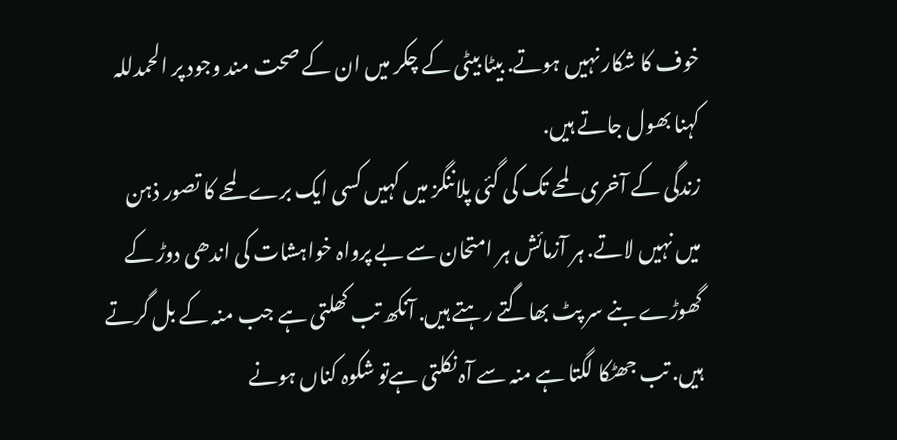خوف کا شکار نہیں ہوتے. بیٹا بیٹی کے چکر میں ان کے صحت مند وجود پر الحمدللہ کہنا بھول جاتے ہیں.
زندگی کے آخری لمحے تک کی گئی پلاننگز میں کہیں کسی ایک برے لمحے کا تصور ذہن میں نہیں لاتے. ہر آزمائش ہر امتحان سے بے پرواہ خواہشات کی اندھی دوڑ کے گھوڑے بنے سر پٹ بھاگتے رہتے ہیں. آنکھ تب کھلتی ہے جب منہ کے بل گرتے ہیں. تب جھٹکا لگتا ہے منہ سے آہ نکلتی ہےتو شکوہ کناں ہونے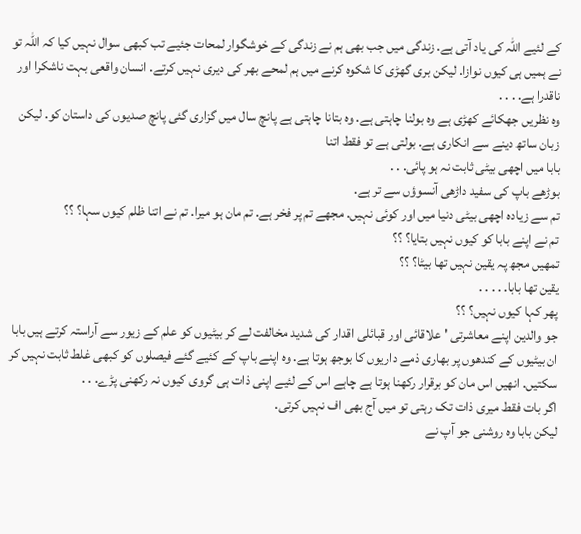کے لئیے اللہ کی یاد آتی ہے. زندگی میں جب بھی ہم نے زندگی کے خوشگوار لمحات جئیے تب کبھی سوال نہیں کیا کہ اللہ تو نے ہمیں ہی کیوں نوازا. لیکن بری گھڑی کا شکوہ کرنے میں ہم لمحے بھر کی دیری نہیں کرتے. انسان واقعی بہت ناشکرا اور ناقدرا ہے. . . .
وہ نظریں جھکائے کھڑی ہے وہ بولنا چاہتی ہے. وہ بتانا چاہتی ہے پانچ سال میں گزاری گئی پانچ صدیوں کی داستان کو. لیکن زبان ساتھ دینے سے انکاری ہے. بولتی ہے تو فقط اتنا
بابا میں اچھی بیٹی ثابت نہ ہو پائی. . .
بوڑھے باپ کی سفید داڑھی آنسوؤں سے تر ہے.
تم سے زیادہ اچھی بیٹی دنیا میں اور کوئی نہیں. مجھے تم پر فخر ہے. تم مان ہو میرا. تم نے اتنا ظلم کیوں سہا؟ ؟؟
تم نے اپنے بابا کو کیوں نہیں بتایا؟ ؟؟
تمھیں مجھ پہ یقین نہیں تھا بیٹا؟ ؟؟
یقین تھا بابا. . . . .
پھر کہا کیوں نہیں؟ ؟؟
جو والدین اپنے معاشرتی ' علاقائی اور قبائلی اقدار کی شدید مخالفت لے کر بیٹیوں کو علم کے زیور سے آراستہ کرتے ہیں بابا ان بیٹیوں کے کندھوں پر بھاری ذمے داریوں کا بوجھ ہوتا ہے. وہ اپنے باپ کے کئیے گئے فیصلوں کو کبھی غلط ثابت نہیں کر سکتیں. انھیں اس مان کو برقرار رکھنا ہوتا ہے چاہے اس کے لئیے اپنی ذات ہی گروی کیوں نہ رکھنی پڑے. . .
اگر بات فقط میری ذات تک رہتی تو میں آج بھی اف نہیں کرتی.
لیکن بابا وہ روشنی جو آپ نے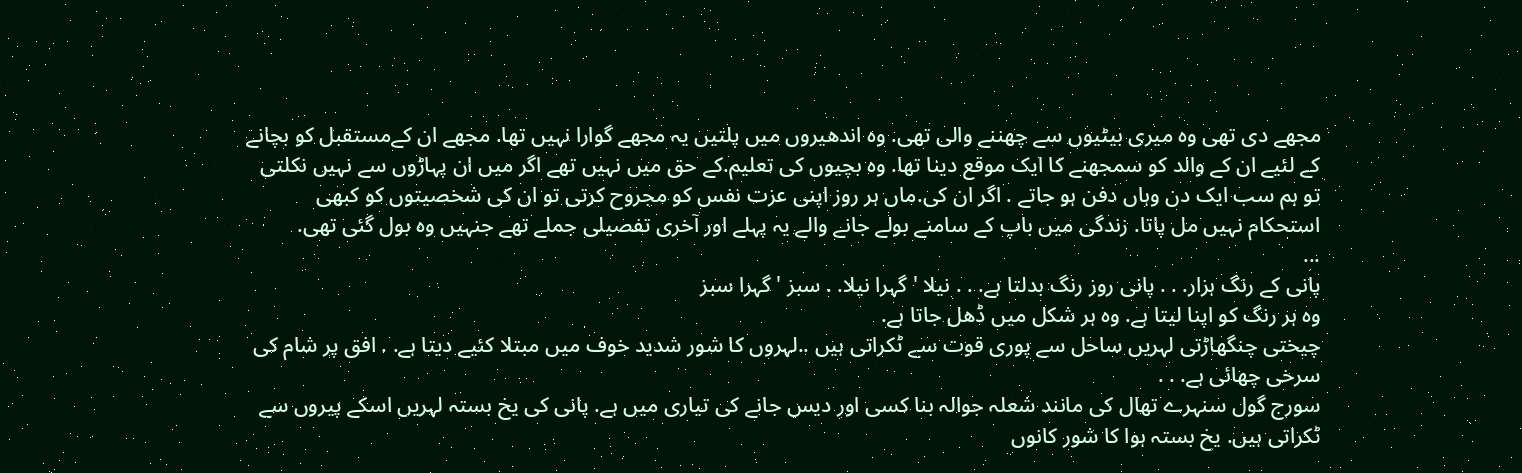مجھے دی تھی وہ میری بیٹیوں سے چھننے والی تھی. وہ اندھیروں میں پلتیں یہ مجھے گوارا نہیں تھا. مجھے ان کےمستقبل کو بچانے کے لئیے ان کے والد کو سمجھنے کا ایک موقع دینا تھا. وہ بچیوں کی تعلیم.کے حق میں نہیں تھے اگر میں ان پہاڑوں سے نہیں نکلتی تو ہم سب ایک دن وہاں دفن ہو جاتے . اگر ان کی.ماں ہر روز اپنی عزت نفس کو مجروح کرتی تو ان کی شخصیتوں کو کبھی استحکام نہیں مل پاتا. زندگی میں باپ کے سامنے بولے جانے والے یہ پہلے اور آخری تفصیلی جملے تھے جنہیں وہ بول گئی تھی.
...
پانی کے رنگ ہزار. . . پانی روز رنگ بدلتا ہے. . . نیلا ' گہرا نیلا. . سبز ' گہرا سبز
وہ ہر رنگ کو اپنا لیتا ہے. وہ ہر شکل میں ڈھل جاتا ہے.
چیختی چنگھاڑتی لہریں ساحل سے پوری قوت سے ٹکراتی ہیں ..لہروں کا شور شدید خوف میں مبتلا کئیے دیتا ہے. . افق پر شام کی سرخی چھائی ہے. . .
سورج گول سنہرے تھال کی مانند شعلہ جوالہ بنا کسی اور دیس جانے کی تیاری میں ہے. پانی کی یخ بستہ لہریں اسکے پیروں سے ٹکراتی ہیں. یخ بستہ ہوا کا شور کانوں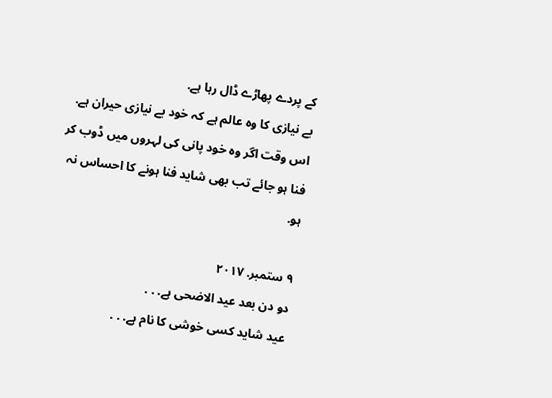کے پردے پھاڑے ڈال رہا ہے.
بے نیازی کا وہ عالم ہے کہ خود بے نیازی حیران ہے. اس وقت اگر وہ خود پانی کی لہروں میں ڈوب کر فنا ہو جائے تب بھی شاید فنا ہونے کا احساس نہ ہو.

۹ ستمبر. ۲۰۱۷
دو دن بعد عید الاضحی ہے. . .
عید شاید کسی خوشی کا نام ہے. . .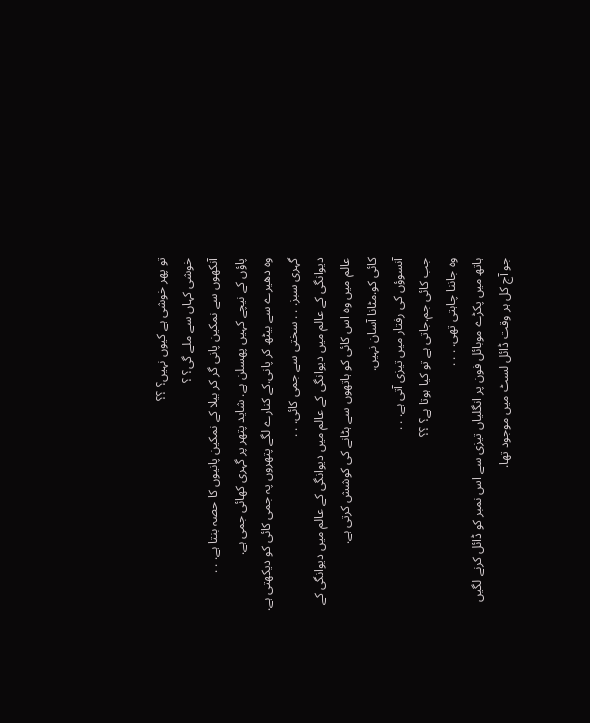تو پھر خوشی ہے کیوں نہیں؟ ؟؟
خوشی کہاں سے ملے گی؟ ؟
آنکھوں سے نمکین پانی گر کر بیلا کے نمکین پانیوں کا حصہ بنتا ہے. . .
پاؤں کے نیچے کہیں پھسلن ہے. شاید پتھر پر گہری کھائی جمی ہے.
وہ دھیرے سے بیٹھ کر پانی.کے کنارے لگے پتھروں پہ جمی کائی کو دیکھتی ہے. گہری سبز. . . سختی سے جمی کائی. . .
دیوانگی کے عالم میں دیوانگی کے عالم میں دیوانگی کے عالم میں دیوانگی کے عالم میں وہ اس کائی کو ہاتھوں سے ہٹانے کی کوشش کرتی ہے.
کائی کو.مٹانا آسان نہیں.
آنسوؤں کی رفتار میں تیزی آتی ہے. . .
جب کائی جم.جاتی ہے تو کیا ہوتا ہے؟ ؟؟
وہ جاننا چاہتی تھی. . . .
ہاتھ میں پکڑے موبائل فون پر انگلیاں تیزی سے اس نمبر کو ڈائل کرنے لگیں جو آج کل ہر وقت ڈائل لسٹ میں موجود تھا.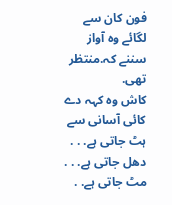فون کان سے لگائے وہ آواز سننے کہ.منتظر تھی.
کاش وہ کہہ دے کائی آسانی سے ہٹ جاتی ہے. . . دھل جاتی ہے. . . مٹ جاتی ہے. .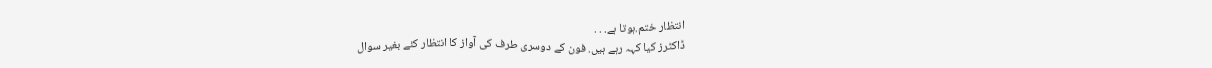انتظار ختم.ہوتا ہے. . .
ڈاکٹرز کیا کہہ رہے ہیں. فون کے دوسری طرف کی آواز کا انتظار کئے بغیر سوال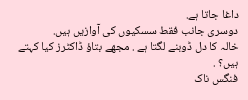داغا جاتا ہے.
دوسری جانب فقط سسکیوں کی آوازیں ہیں.
خالہ کا دل ڈوبنے لگتا ہے . مجھے بتاؤ ڈاکٹرز کیا کہتے ہیں؟ .
فنگس ناک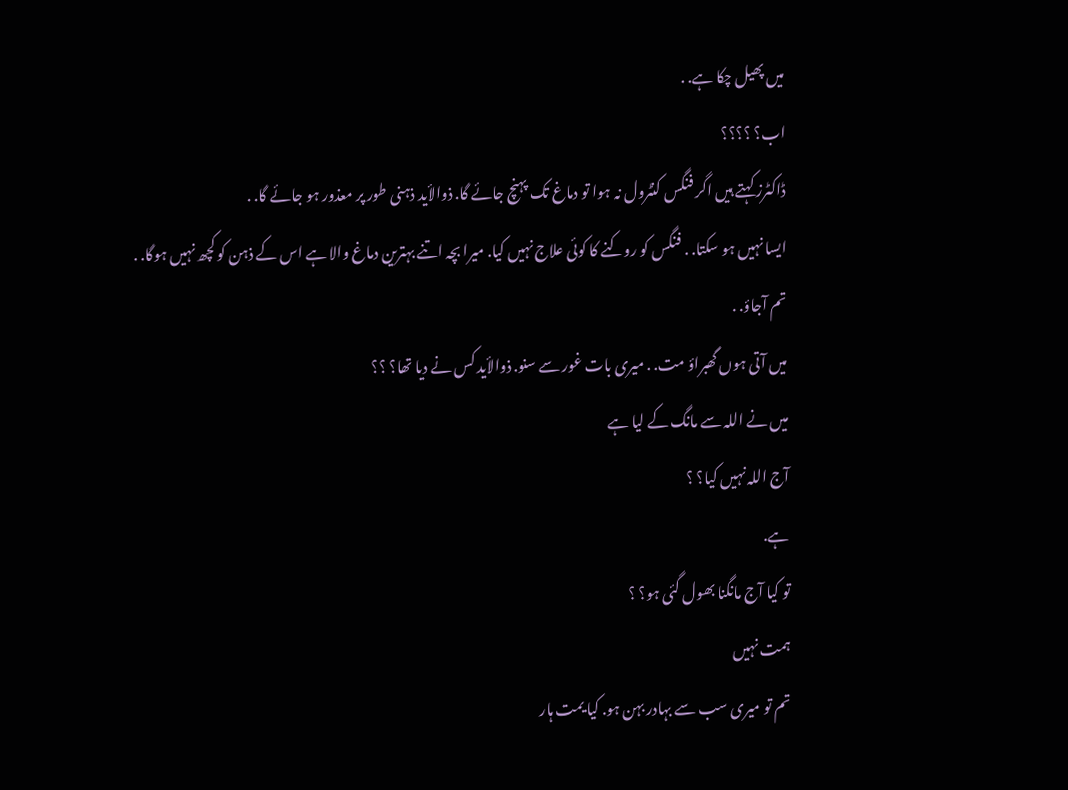میں پھیل چکا ہے. .
اب؟ ؟؟؟؟
ڈاکٹرز کہتے ہیں اگر فنگس کنٹرول نہ ہوا تو دماغ تک پہنچ جائے گا. ذوالأید ذہنی طور پر معذور ہو جائے گا. .
ایسا نہیں ہو سکتا. . فنگس کو روکنے کا کوئی علاج نہیں کیا. میرا بچہ اتنے بہترین دماغ والا ہے اس کے ذہن کو کچھ نہیں ہوگا. .
تم آجاؤ. .
میں آتی ہوں گھبراؤ مت. . میری بات غور سے سنو. ذوالأید کس نے دیا تھا؟ ؟؟
میں نے اللہ سے مانگ کے لیا ہے
آج اللہ نہیں کیا؟ ؟
ہے.
تو کیا آج مانگنا بھول گئی ہو؟ ؟
ہمت نہیں
تم تو میری سب سے بہادر بہن ہو. کیا یمت ہار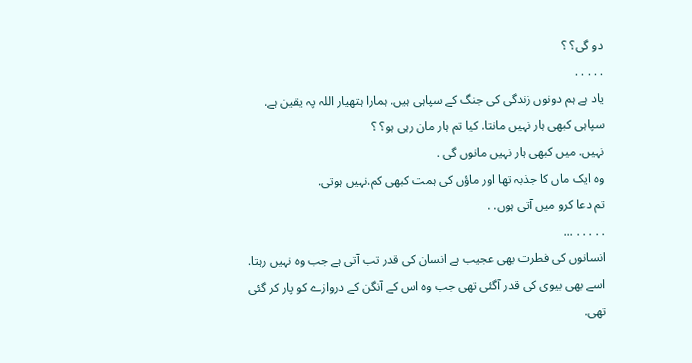دو گی؟ ؟
. . . . .
یاد ہے ہم دونوں زندگی کی جنگ کے سپاہی ہیں. ہمارا ہتھیار اللہ پہ یقین ہے. سپاہی کبھی ہار نہیں مانتا. کیا تم ہار مان رہی ہو؟ ؟
نہیں. میں کبھی ہار نہیں مانوں گی .
وہ ایک ماں کا جذبہ تھا اور ماؤں کی ہمت کبھی کم.نہیں ہوتی.
تم دعا کرو میں آتی ہوں. .
. . . . . ...
انسانوں کی فطرت بھی عجیب ہے انسان کی قدر تب آتی ہے جب وہ نہیں رہتا. اسے بھی بیوی کی قدر آگئی تھی جب وہ اس کے آنگن کے دروازے کو پار کر گئی تھی.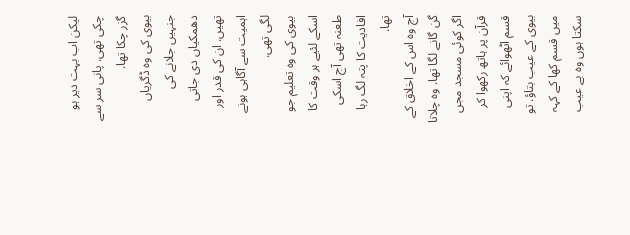لیکن اب بہت دیر ہو چکی تھی. پانی سر سے گزر چکا تھا.
بیوی کی وہ ڈگریاں جنہیں جلانے کی دھمکیاں دی جاتی تھیں. ان کی قدر اور اہمیت سے آگاہی ہونے لگی تھی.
بیوی کی وہ تعلیم جو اسکے لئیے ہر وقت کا طعنہ تھی آج اسکی افادیت کا پتہ لگ رہا تھا.
آج وہ اس کے اخلاق کے گن گانے لگا تھا. وہ چلاتا اگر کوئی مسجد مجں قرآن پر ہاتھ رکھوا کر قسم اٹھوائے کہ اپنی بیوی کے عیب بتاؤ. تو میں قسم کھا کے کہہ سکتا ہوں وہ بے عیب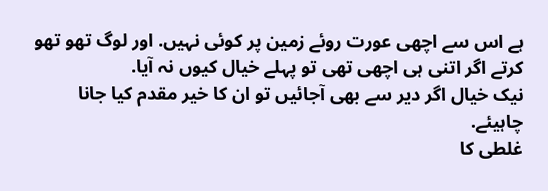ہے اس سے اچھی عورت روئے زمین پر کوئی نہیں. اور لوگ تھو تھو کرتے اگر اتنی ہی اچھی تھی تو پہلے خیال کیوں نہ آیا.
نیک خیال اگر دیر سے بھی آجائیں تو ان کا خیر مقدم کیا جانا چاہیئے.
غلطی کا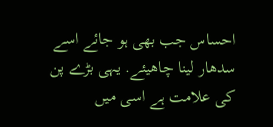احساس جب بھی ہو جائے اسے سدھار لینا چاھیئے. یہی بڑے پن کی علامت ہے اسی میں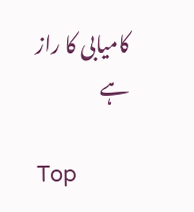کامیابی کا راز ہے

Top